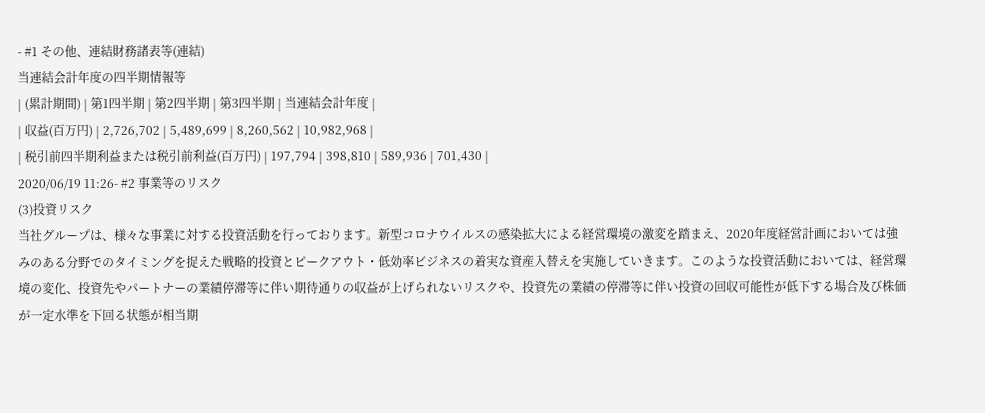- #1 その他、連結財務諸表等(連結)
当連結会計年度の四半期情報等
| (累計期間) | 第1四半期 | 第2四半期 | 第3四半期 | 当連結会計年度 |
| 収益(百万円) | 2,726,702 | 5,489,699 | 8,260,562 | 10,982,968 |
| 税引前四半期利益または税引前利益(百万円) | 197,794 | 398,810 | 589,936 | 701,430 |
2020/06/19 11:26- #2 事業等のリスク
(3)投資リスク
当社グループは、様々な事業に対する投資活動を行っております。新型コロナウイルスの感染拡大による経営環境の激変を踏まえ、2020年度経営計画においては強みのある分野でのタイミングを捉えた戦略的投資とピークアウト・低効率ビジネスの着実な資産入替えを実施していきます。このような投資活動においては、経営環境の変化、投資先やパートナーの業績停滞等に伴い期待通りの収益が上げられないリスクや、投資先の業績の停滞等に伴い投資の回収可能性が低下する場合及び株価が一定水準を下回る状態が相当期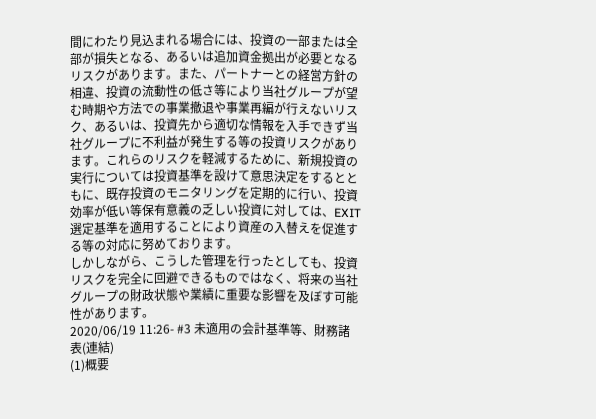間にわたり見込まれる場合には、投資の一部または全部が損失となる、あるいは追加資金拠出が必要となるリスクがあります。また、パートナーとの経営方針の相違、投資の流動性の低さ等により当社グループが望む時期や方法での事業撤退や事業再編が行えないリスク、あるいは、投資先から適切な情報を入手できず当社グループに不利益が発生する等の投資リスクがあります。これらのリスクを軽減するために、新規投資の実行については投資基準を設けて意思決定をするとともに、既存投資のモニタリングを定期的に行い、投資効率が低い等保有意義の乏しい投資に対しては、EXIT選定基準を適用することにより資産の入替えを促進する等の対応に努めております。
しかしながら、こうした管理を行ったとしても、投資リスクを完全に回避できるものではなく、将来の当社グループの財政状態や業績に重要な影響を及ぼす可能性があります。
2020/06/19 11:26- #3 未適用の会計基準等、財務諸表(連結)
(1)概要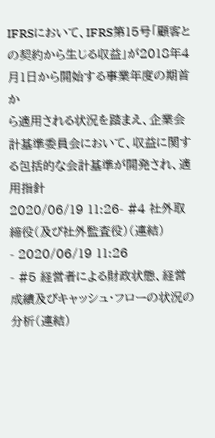IFRSにおいて、IFRS第15号「顧客との契約から生じる収益」が2018年4月1日から開始する事業年度の期首か
ら適用される状況を踏まえ、企業会計基準委員会において、収益に関する包括的な会計基準が開発され、適用指針
2020/06/19 11:26- #4 社外取締役(及び社外監査役)(連結)
- 2020/06/19 11:26
- #5 経営者による財政状態、経営成績及びキャッシュ・フローの状況の分析(連結)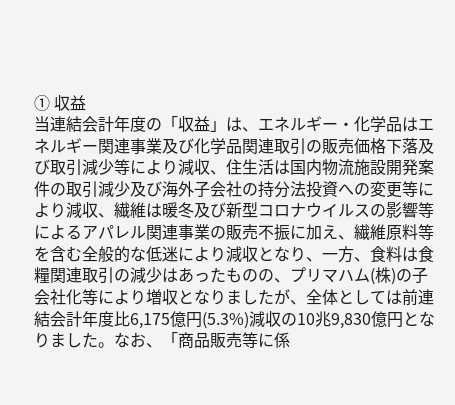① 収益
当連結会計年度の「収益」は、エネルギー・化学品はエネルギー関連事業及び化学品関連取引の販売価格下落及び取引減少等により減収、住生活は国内物流施設開発案件の取引減少及び海外子会社の持分法投資への変更等により減収、繊維は暖冬及び新型コロナウイルスの影響等によるアパレル関連事業の販売不振に加え、繊維原料等を含む全般的な低迷により減収となり、一方、食料は食糧関連取引の減少はあったものの、プリマハム(株)の子会社化等により増収となりましたが、全体としては前連結会計年度比6,175億円(5.3%)減収の10兆9,830億円となりました。なお、「商品販売等に係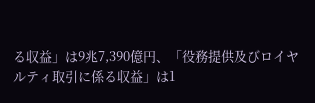る収益」は9兆7,390億円、「役務提供及びロイヤルティ取引に係る収益」は1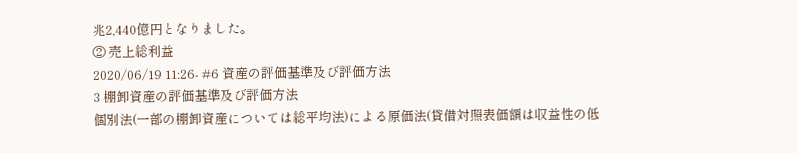兆2,440億円となりました。
② 売上総利益
2020/06/19 11:26- #6 資産の評価基準及び評価方法
3 棚卸資産の評価基準及び評価方法
個別法(一部の棚卸資産については総平均法)による原価法(貸借対照表価額は収益性の低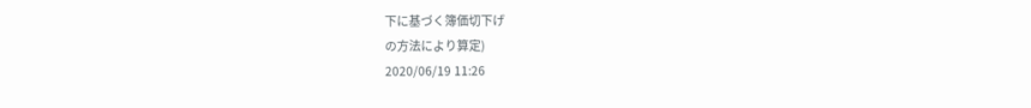下に基づく簿価切下げ
の方法により算定)
2020/06/19 11:26